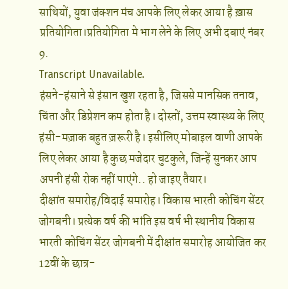साथियों, युवा जंक्शन मंच आपके लिए लेकर आया है ख़ास प्रतियोगिता।प्रतियोगिता मे भाग लेने के लिए अभी दबाएं नंबर 9.
Transcript Unavailable.
हंसने-हंसाने से इंसान खुश रहता है, जिससे मानसिक तनाव, चिंता और डिप्रेशन कम होता है। दोस्तों, उत्तम स्वास्थ्य के लिए हंसी-मज़ाक बहुत ज़रूरी है। इसीलिए मोबाइल वाणी आपके लिए लेकर आया है कुछ मजेदार चुटकुले, जिन्हें सुनकर आप अपनी हंसी रोक नहीं पाएंगे.. हो जाइए तैयार।
दीक्षांत समारोह/विदाई समारोह। विकास भारती कोचिंग सेंटर जोगबनी। प्रत्येक वर्ष की भांति इस वर्ष भी स्थानीय विकास भारती कोचिंग सेंटर जोगबनी में दीक्षांत समारोह आयोजित कर 12वीं के छात्र-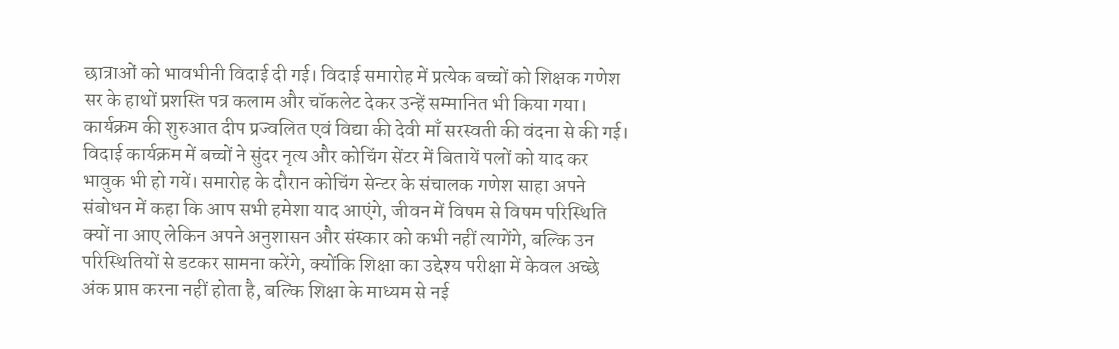छात्राओं को भावभीनी विदाई दी गई। विदाई समारोह में प्रत्येक बच्चों को शिक्षक गणेश सर के हाथों प्रशस्ति पत्र कलाम और चॉकलेट देकर उन्हें सम्मानित भी किया गया। कार्यक्रम की शुरुआत दीप प्रज्वलित एवं विद्या की देवी माँ सरस्वती की वंदना से की गई। विदाई कार्यक्रम में बच्चों ने सुंदर नृत्य और कोचिंग सेंटर में बितायें पलों को याद कर भावुक भी हो गयें। समारोह के दौरान कोचिंग सेन्टर के संचालक गणेश साहा अपने संबोधन में कहा कि आप सभी हमेशा याद आएंगे, जीवन में विषम से विषम परिस्थिति क्यों ना आए लेकिन अपने अनुशासन और संस्कार को कभी नहीं त्यागेंगे, बल्कि उन परिस्थितियों से डटकर सामना करेंगे, क्योंकि शिक्षा का उद्देश्य परीक्षा में केवल अच्छे अंक प्राप्त करना नहीं होता है, बल्कि शिक्षा के माध्यम से नई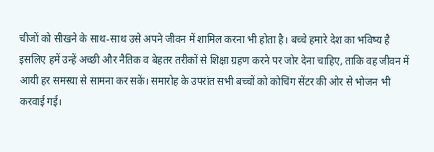चीजों को सीखने के साथ-साथ उसे अपने जीवन में शामिल करना भी होता है। बच्चे हमारे देश का भविष्य है इसलिए हमें उन्हें अच्छी और नैतिक व बेहतर तरीकों से शिक्षा ग्रहण करने पर जोर देना चाहिए, ताकि वह जीवन में आयी हर समस्या से सामना कर सकें। समारोह के उपरांत सभी बच्चों को कोचिंग सेंटर की ओर से भोजन भी करवाई गई।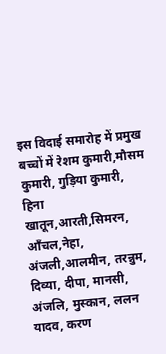इस विदाई समारोह में प्रमुख बच्चों में रेशम कुमारी,मौसम कुमारी, गुड़िया कुमारी, हिना खातून,आरती,सिमरन, आँचल,नेहा, अंजली,आलमीन, तरन्नुम, दिव्या, दीपा, मानसी, अंजलि, मुस्कान, ललन यादव, करण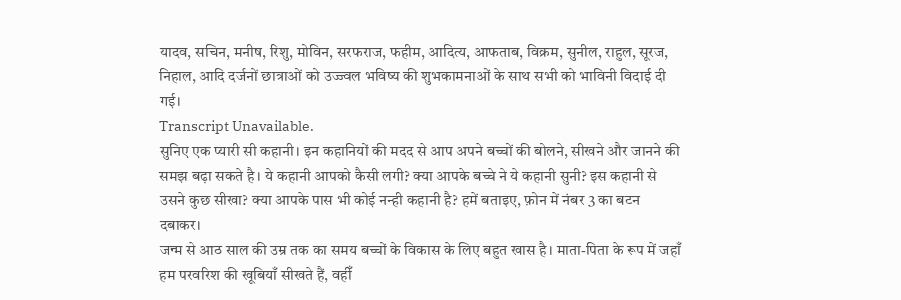यादव, सचिन, मनीष, रिशु, मोविन, सरफराज, फहीम, आदित्य, आफताब, विक्रम, सुनील, राहुल, सूरज, निहाल, आदि दर्जनों छात्राओं को उज्ज्वल भविष्य की शुभकामनाओं के साथ सभी को भाविनी विदाई दी गई।
Transcript Unavailable.
सुनिए एक प्यारी सी कहानी। इन कहानियों की मदद से आप अपने बच्चों की बोलने, सीखने और जानने की समझ बढ़ा सकते है। ये कहानी आपको कैसी लगी? क्या आपके बच्चे ने ये कहानी सुनी? इस कहानी से उसने कुछ सीखा? क्या आपके पास भी कोई नन्ही कहानी है? हमें बताइए, फ़ोन में नंबर 3 का बटन दबाकर।
जन्म से आठ साल की उम्र तक का समय बच्चों के विकास के लिए बहुत खास है। माता-पिता के रूप में जहाँ हम परवरिश की खूबियाँ सीखते हैं, वहीँ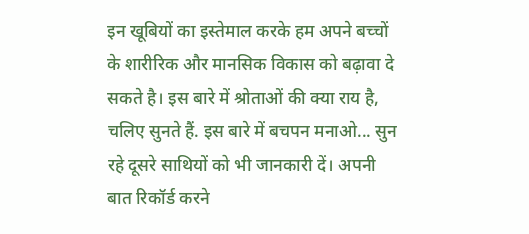इन खूबियों का इस्तेमाल करके हम अपने बच्चों के शारीरिक और मानसिक विकास को बढ़ावा दे सकते है। इस बारे में श्रोताओं की क्या राय है, चलिए सुनते हैं. इस बारे में बचपन मनाओ... सुन रहे दूसरे साथियों को भी जानकारी दें। अपनी बात रिकॉर्ड करने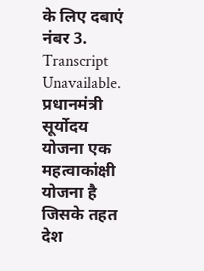के लिए दबाएं नंबर 3.
Transcript Unavailable.
प्रधानमंत्री सूर्योदय योजना एक महत्वाकांक्षी योजना है जिसके तहत देश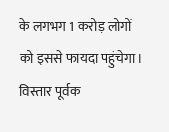के लगभग 1 करोड़ लोगों को इससे फायदा पहुंचेगा। विस्तार पूर्वक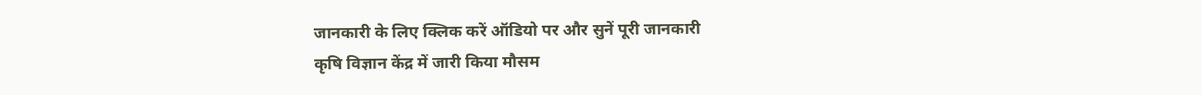जानकारी के लिए क्लिक करें ऑडियो पर और सुनें पूरी जानकारी
कृषि विज्ञान केंद्र में जारी किया मौसम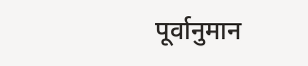पूर्वानुमान